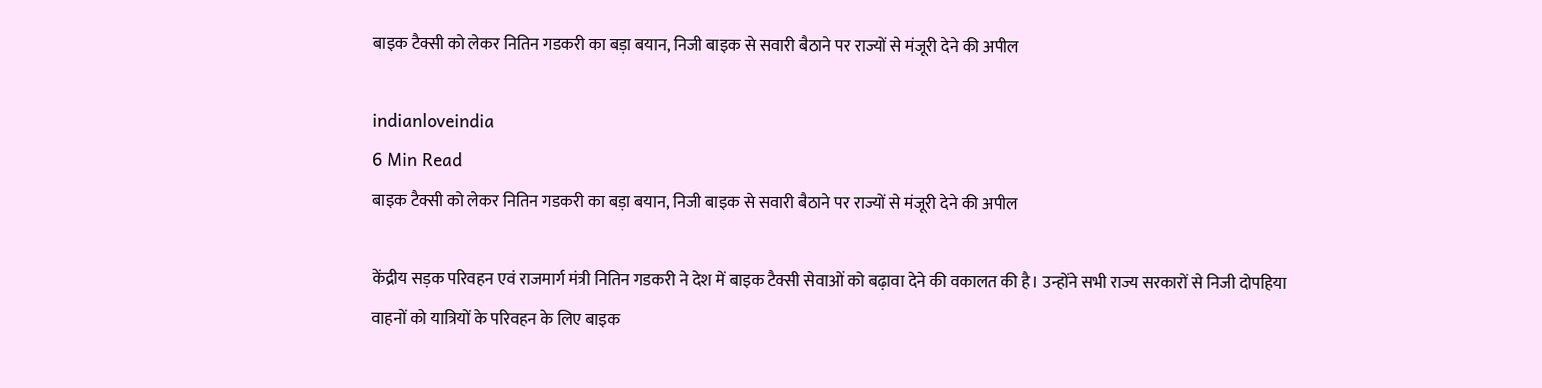बाइक टैक्सी को लेकर नितिन गडकरी का बड़ा बयान, निजी बाइक से सवारी बैठाने पर राज्यों से मंजूरी देने की अपील

indianloveindia
6 Min Read
बाइक टैक्सी को लेकर नितिन गडकरी का बड़ा बयान, निजी बाइक से सवारी बैठाने पर राज्यों से मंजूरी देने की अपील

केंद्रीय सड़क परिवहन एवं राजमार्ग मंत्री नितिन गडकरी ने देश में बाइक टैक्सी सेवाओं को बढ़ावा देने की वकालत की है। उन्होंने सभी राज्य सरकारों से निजी दोपहिया वाहनों को यात्रियों के परिवहन के लिए बाइक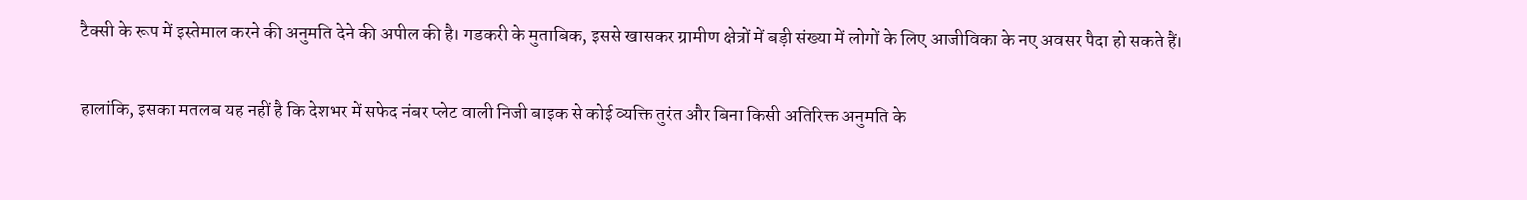टैक्सी के रूप में इस्तेमाल करने की अनुमति देने की अपील की है। गडकरी के मुताबिक, इससे खासकर ग्रामीण क्षेत्रों में बड़ी संख्या में लोगों के लिए आजीविका के नए अवसर पैदा हो सकते हैं।

हालांकि, इसका मतलब यह नहीं है कि देशभर में सफेद नंबर प्लेट वाली निजी बाइक से कोई व्यक्ति तुरंत और बिना किसी अतिरिक्त अनुमति के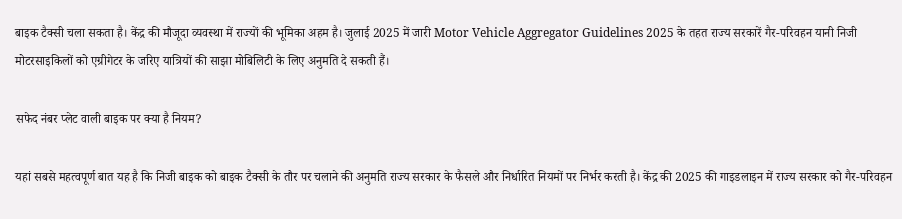बाइक टैक्सी चला सकता है। केंद्र की मौजूदा व्यवस्था में राज्यों की भूमिका अहम है। जुलाई 2025 में जारी Motor Vehicle Aggregator Guidelines 2025 के तहत राज्य सरकारें गैर-परिवहन यानी निजी मोटरसाइकिलों को एग्रीगेटर के जरिए यात्रियों की साझा मोबिलिटी के लिए अनुमति दे सकती हैं।

सफेद नंबर प्लेट वाली बाइक पर क्या है नियम?

यहां सबसे महत्वपूर्ण बात यह है कि निजी बाइक को बाइक टैक्सी के तौर पर चलाने की अनुमति राज्य सरकार के फैसले और निर्धारित नियमों पर निर्भर करती है। केंद्र की 2025 की गाइडलाइन में राज्य सरकार को गैर-परिवहन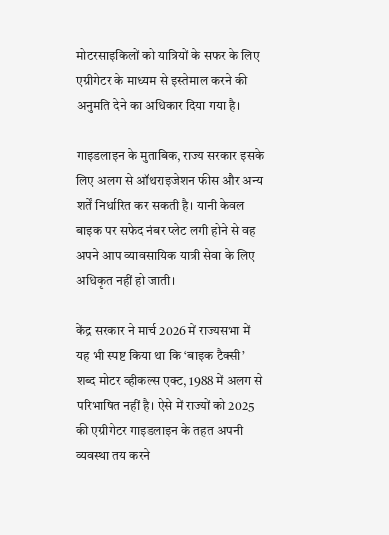मोटरसाइकिलों को यात्रियों के सफर के लिए एग्रीगेटर के माध्यम से इस्तेमाल करने की अनुमति देने का अधिकार दिया गया है।

गाइडलाइन के मुताबिक, राज्य सरकार इसके लिए अलग से ऑथराइजेशन फीस और अन्य शर्तें निर्धारित कर सकती है। यानी केवल बाइक पर सफेद नंबर प्लेट लगी होने से वह अपने आप व्यावसायिक यात्री सेवा के लिए अधिकृत नहीं हो जाती।

केंद्र सरकार ने मार्च 2026 में राज्यसभा में यह भी स्पष्ट किया था कि ‘बाइक टैक्सी’ शब्द मोटर व्हीकल्स एक्ट, 1988 में अलग से परिभाषित नहीं है। ऐसे में राज्यों को 2025 की एग्रीगेटर गाइडलाइन के तहत अपनी व्यवस्था तय करने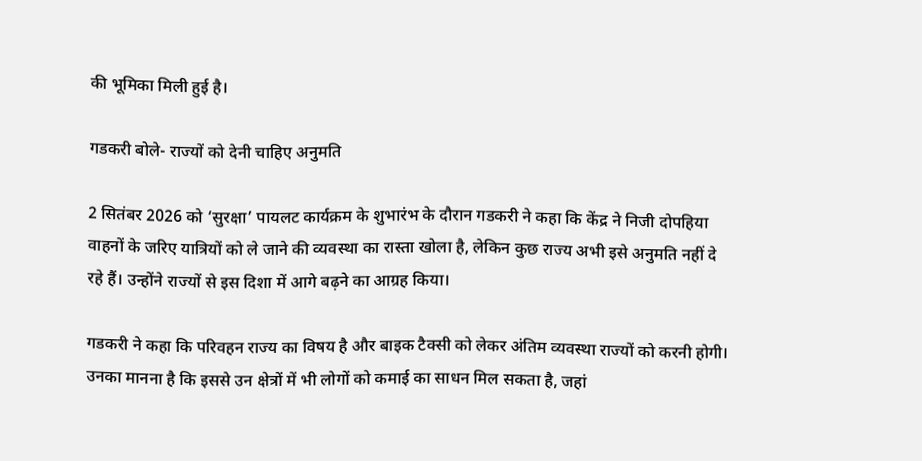की भूमिका मिली हुई है।

गडकरी बोले- राज्यों को देनी चाहिए अनुमति

2 सितंबर 2026 को ‘सुरक्षा’ पायलट कार्यक्रम के शुभारंभ के दौरान गडकरी ने कहा कि केंद्र ने निजी दोपहिया वाहनों के जरिए यात्रियों को ले जाने की व्यवस्था का रास्ता खोला है, लेकिन कुछ राज्य अभी इसे अनुमति नहीं दे रहे हैं। उन्होंने राज्यों से इस दिशा में आगे बढ़ने का आग्रह किया।

गडकरी ने कहा कि परिवहन राज्य का विषय है और बाइक टैक्सी को लेकर अंतिम व्यवस्था राज्यों को करनी होगी। उनका मानना है कि इससे उन क्षेत्रों में भी लोगों को कमाई का साधन मिल सकता है, जहां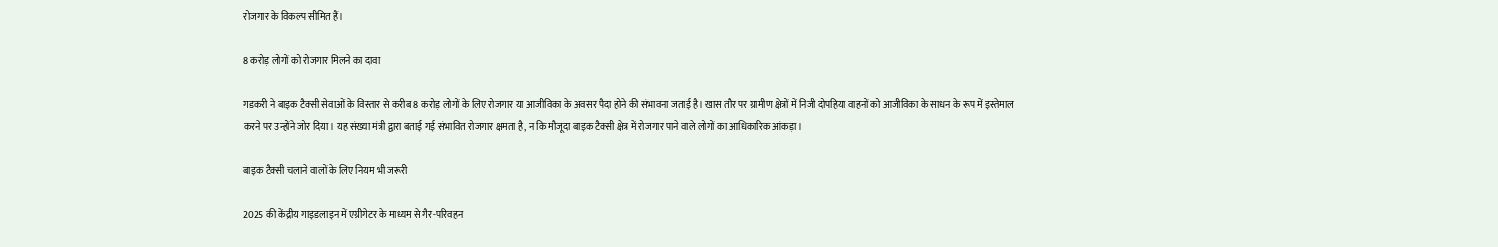रोजगार के विकल्प सीमित हैं।

8 करोड़ लोगों को रोजगार मिलने का दावा

गडकरी ने बाइक टैक्सी सेवाओं के विस्तार से करीब 8 करोड़ लोगों के लिए रोजगार या आजीविका के अवसर पैदा होने की संभावना जताई है। खास तौर पर ग्रामीण क्षेत्रों में निजी दोपहिया वाहनों को आजीविका के साधन के रूप में इस्तेमाल करने पर उन्होंने जोर दिया। यह संख्या मंत्री द्वारा बताई गई संभावित रोजगार क्षमता है, न कि मौजूदा बाइक टैक्सी क्षेत्र में रोजगार पाने वाले लोगों का आधिकारिक आंकड़ा।

बाइक टैक्सी चलाने वालों के लिए नियम भी जरूरी

2025 की केंद्रीय गाइडलाइन में एग्रीगेटर के माध्यम से गैर-परिवहन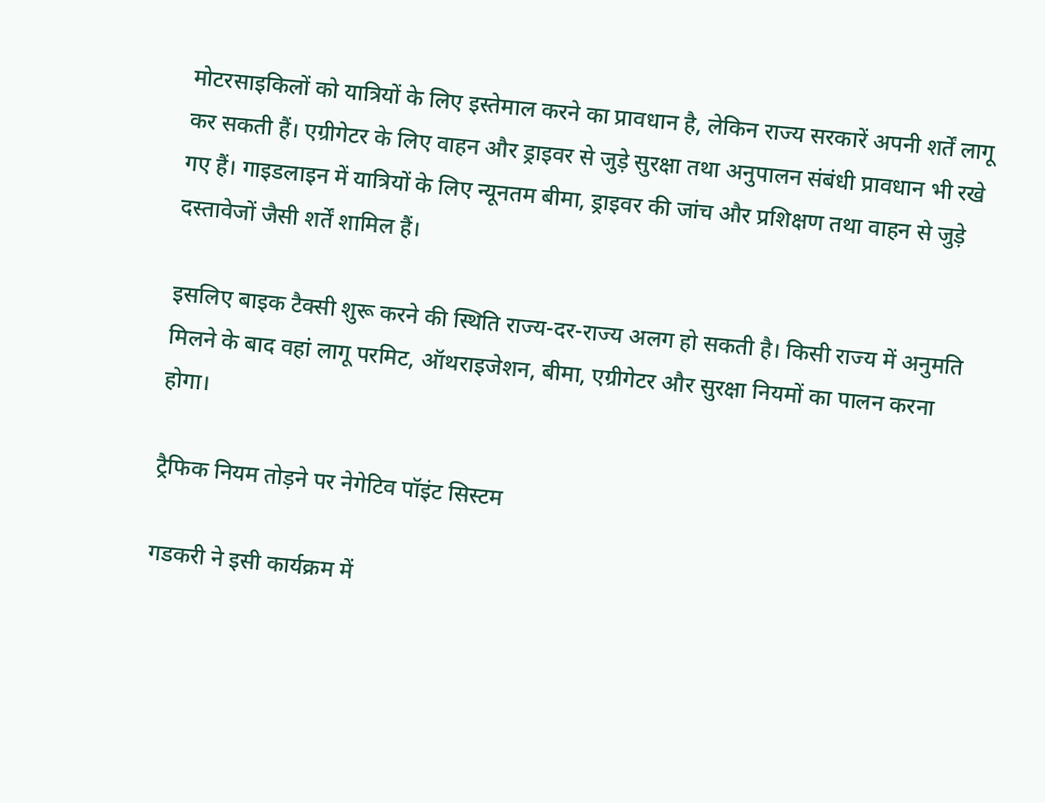मोटरसाइकिलों को यात्रियों के लिए इस्तेमाल करने का प्रावधान है, लेकिन राज्य सरकारें अपनी शर्तें लागू कर सकती हैं। एग्रीगेटर के लिए वाहन और ड्राइवर से जुड़े सुरक्षा तथा अनुपालन संबंधी प्रावधान भी रखे गए हैं। गाइडलाइन में यात्रियों के लिए न्यूनतम बीमा, ड्राइवर की जांच और प्रशिक्षण तथा वाहन से जुड़े दस्तावेजों जैसी शर्तें शामिल हैं।

इसलिए बाइक टैक्सी शुरू करने की स्थिति राज्य-दर-राज्य अलग हो सकती है। किसी राज्य में अनुमति मिलने के बाद वहां लागू परमिट, ऑथराइजेशन, बीमा, एग्रीगेटर और सुरक्षा नियमों का पालन करना होगा।

ट्रैफिक नियम तोड़ने पर नेगेटिव पॉइंट सिस्टम

गडकरी ने इसी कार्यक्रम में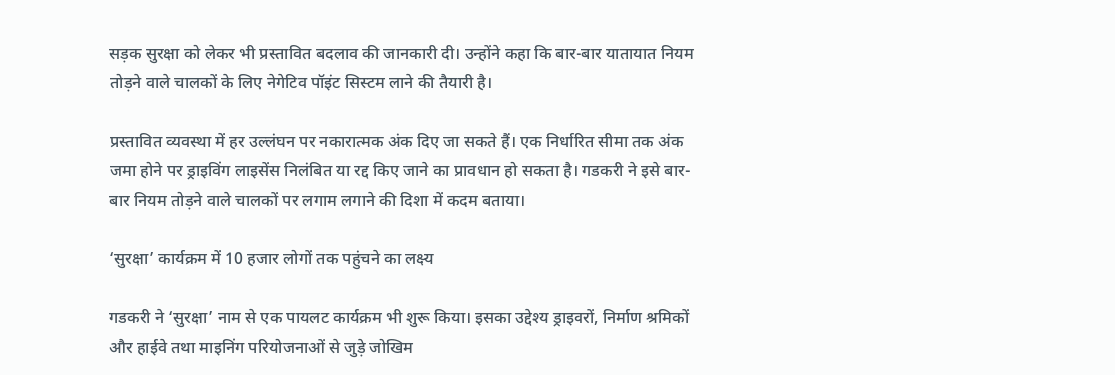सड़क सुरक्षा को लेकर भी प्रस्तावित बदलाव की जानकारी दी। उन्होंने कहा कि बार-बार यातायात नियम तोड़ने वाले चालकों के लिए नेगेटिव पॉइंट सिस्टम लाने की तैयारी है।

प्रस्तावित व्यवस्था में हर उल्लंघन पर नकारात्मक अंक दिए जा सकते हैं। एक निर्धारित सीमा तक अंक जमा होने पर ड्राइविंग लाइसेंस निलंबित या रद्द किए जाने का प्रावधान हो सकता है। गडकरी ने इसे बार-बार नियम तोड़ने वाले चालकों पर लगाम लगाने की दिशा में कदम बताया।

‘सुरक्षा’ कार्यक्रम में 10 हजार लोगों तक पहुंचने का लक्ष्य

गडकरी ने ‘सुरक्षा’ नाम से एक पायलट कार्यक्रम भी शुरू किया। इसका उद्देश्य ड्राइवरों, निर्माण श्रमिकों और हाईवे तथा माइनिंग परियोजनाओं से जुड़े जोखिम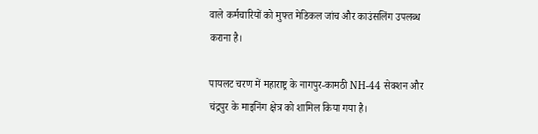वाले कर्मचारियों को मुफ्त मेडिकल जांच और काउंसलिंग उपलब्ध कराना है।

पायलट चरण में महाराष्ट्र के नागपुर-कामठी NH-44 सेक्शन और चंद्रपुर के माइनिंग क्षेत्र को शामिल किया गया है।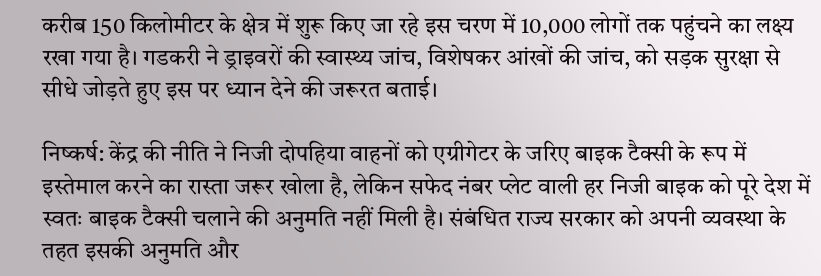करीब 150 किलोमीटर के क्षेत्र में शुरू किए जा रहे इस चरण में 10,000 लोगों तक पहुंचने का लक्ष्य रखा गया है। गडकरी ने ड्राइवरों की स्वास्थ्य जांच, विशेषकर आंखों की जांच, को सड़क सुरक्षा से सीधे जोड़ते हुए इस पर ध्यान देने की जरूरत बताई।

निष्कर्ष: केंद्र की नीति ने निजी दोपहिया वाहनों को एग्रीगेटर के जरिए बाइक टैक्सी के रूप में इस्तेमाल करने का रास्ता जरूर खोला है, लेकिन सफेद नंबर प्लेट वाली हर निजी बाइक को पूरे देश में स्वतः बाइक टैक्सी चलाने की अनुमति नहीं मिली है। संबंधित राज्य सरकार को अपनी व्यवस्था के तहत इसकी अनुमति और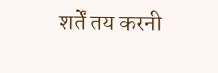शर्तें तय करनी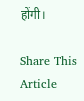होंगी।

Share This Article